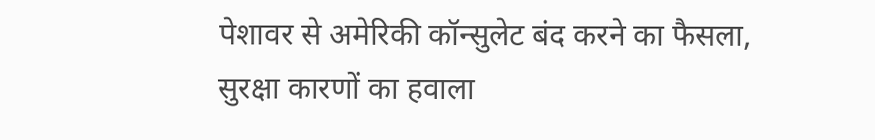पेशावर से अमेरिकी कॉन्सुलेट बंद करने का फैसला, सुरक्षा कारणों का हवाला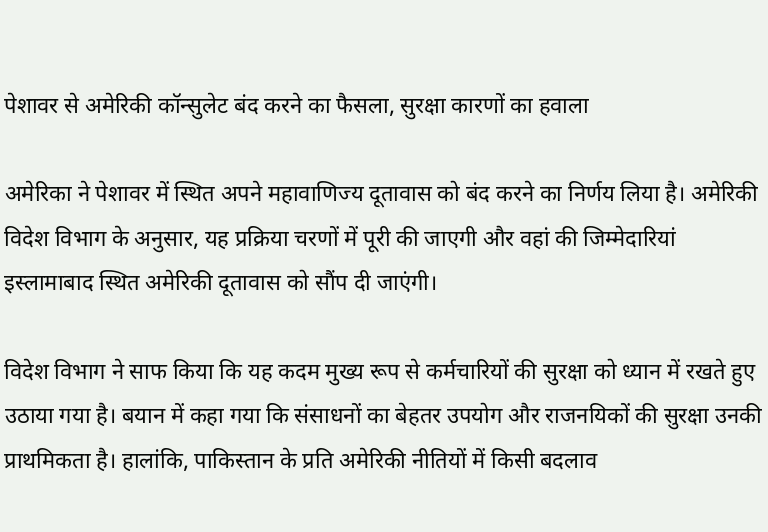पेशावर से अमेरिकी कॉन्सुलेट बंद करने का फैसला, सुरक्षा कारणों का हवाला

अमेरिका ने पेशावर में स्थित अपने महावाणिज्य दूतावास को बंद करने का निर्णय लिया है। अमेरिकी विदेश विभाग के अनुसार, यह प्रक्रिया चरणों में पूरी की जाएगी और वहां की जिम्मेदारियां इस्लामाबाद स्थित अमेरिकी दूतावास को सौंप दी जाएंगी।

विदेश विभाग ने साफ किया कि यह कदम मुख्य रूप से कर्मचारियों की सुरक्षा को ध्यान में रखते हुए उठाया गया है। बयान में कहा गया कि संसाधनों का बेहतर उपयोग और राजनयिकों की सुरक्षा उनकी प्राथमिकता है। हालांकि, पाकिस्तान के प्रति अमेरिकी नीतियों में किसी बदलाव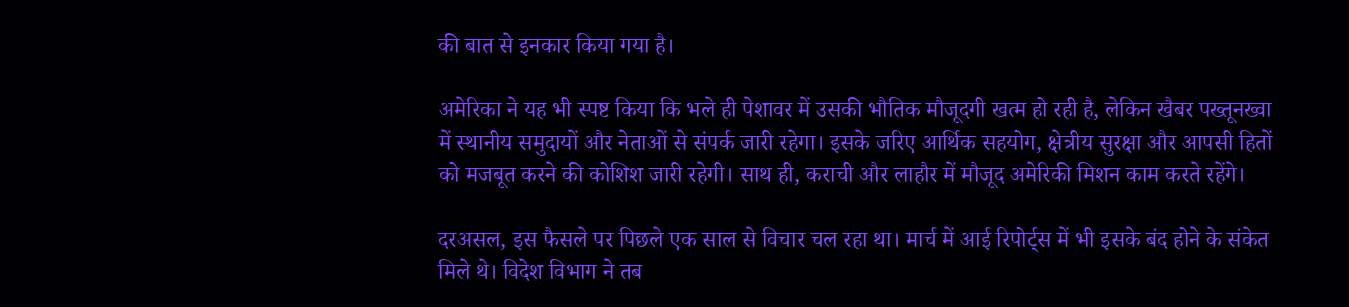की बात से इनकार किया गया है।

अमेरिका ने यह भी स्पष्ट किया कि भले ही पेशावर में उसकी भौतिक मौजूदगी खत्म हो रही है, लेकिन खैबर पख्तूनख्वा में स्थानीय समुदायों और नेताओं से संपर्क जारी रहेगा। इसके जरिए आर्थिक सहयोग, क्षेत्रीय सुरक्षा और आपसी हितों को मजबूत करने की कोशिश जारी रहेगी। साथ ही, कराची और लाहौर में मौजूद अमेरिकी मिशन काम करते रहेंगे।

दरअसल, इस फैसले पर पिछले एक साल से विचार चल रहा था। मार्च में आई रिपोर्ट्स में भी इसके बंद होने के संकेत मिले थे। विदेश विभाग ने तब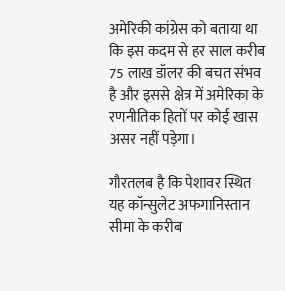अमेरिकी कांग्रेस को बताया था कि इस कदम से हर साल करीब 75 लाख डॉलर की बचत संभव है और इससे क्षेत्र में अमेरिका के रणनीतिक हितों पर कोई खास असर नहीं पड़ेगा।

गौरतलब है कि पेशावर स्थित यह कॉन्सुलेट अफगानिस्तान सीमा के करीब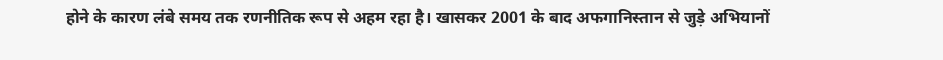होने के कारण लंबे समय तक रणनीतिक रूप से अहम रहा है। खासकर 2001 के बाद अफगानिस्तान से जुड़े अभियानों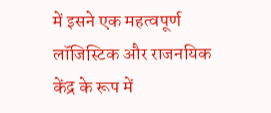में इसने एक महत्वपूर्ण लॉजिस्टिक और राजनयिक केंद्र के रूप में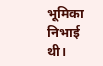भूमिका निभाई थी।